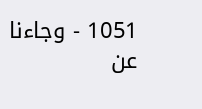1051 - وجاءنا عن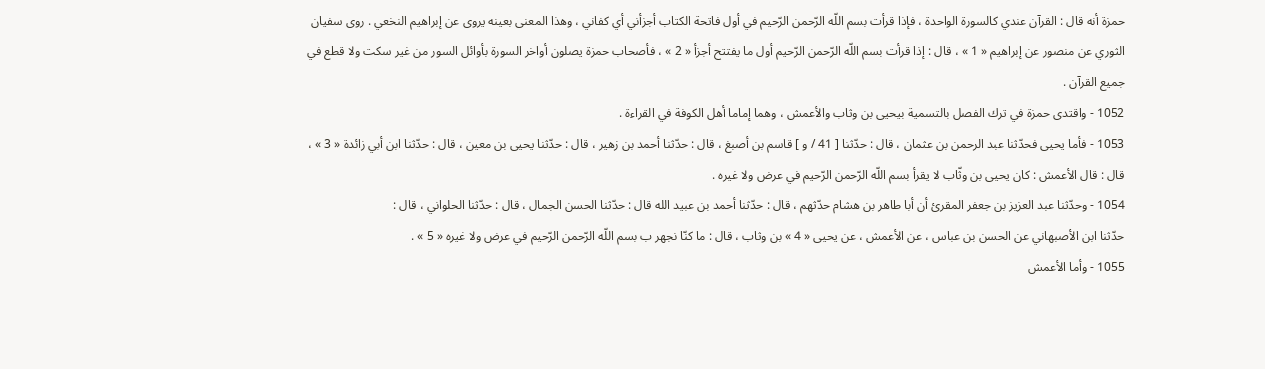حمزة أنه قال : القرآن عندي كالسورة الواحدة ، فإذا قرأت بسم اللّه الرّحمن الرّحيم في أول فاتحة الكتاب أجزأني أي كفاني ، وهذا المعنى بعينه يروى عن إبراهيم النخعي . روى سفيان الثوري عن منصور عن إبراهيم « 1 » ، قال : إذا قرأت بسم اللّه الرّحمن الرّحيم أول ما يفتتح أجزأ « 2 » ، فأصحاب حمزة يصلون أواخر السورة بأوائل السور من غير سكت ولا قطع في جميع القرآن .
1052 - واقتدى حمزة في ترك الفصل بالتسمية بيحيى بن وثاب والأعمش ، وهما إماما أهل الكوفة في القراءة .
1053 - فأما يحيى فحدّثنا عبد الرحمن بن عثمان ، قال : حدّثنا [ 41 / و ] قاسم بن أصبغ ، قال : حدّثنا أحمد بن زهير ، قال : حدّثنا يحيى بن معين ، قال : حدّثنا ابن أبي زائدة « 3 » ، قال : قال الأعمش : كان يحيى بن وثّاب لا يقرأ بسم اللّه الرّحمن الرّحيم في عرض ولا غيره .
1054 - وحدّثنا عبد العزيز بن جعفر المقرئ أن أبا طاهر بن هشام حدّثهم ، قال : حدّثنا أحمد بن عبيد الله قال : حدّثنا الحسن الجمال ، قال : حدّثنا الحلواني ، قال :
حدّثنا ابن الأصبهاني عن الحسن بن عباس ، عن الأعمش ، عن يحيى « 4 » بن وثاب ، قال : ما كنّا نجهر ب بسم اللّه الرّحمن الرّحيم في عرض ولا غيره « 5 » .
1055 - وأما الأعمش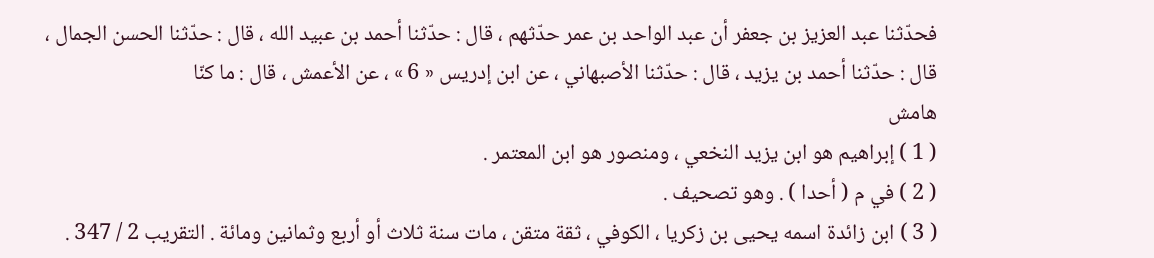فحدّثنا عبد العزيز بن جعفر أن عبد الواحد بن عمر حدّثهم ، قال : حدّثنا أحمد بن عبيد الله ، قال : حدّثنا الحسن الجمال ، قال : حدّثنا أحمد بن يزيد ، قال : حدّثنا الأصبهاني ، عن ابن إدريس « 6 » ، عن الأعمش ، قال : ما كنّا
هامش
( 1 ) إبراهيم هو ابن يزيد النخعي ، ومنصور هو ابن المعتمر .
( 2 ) في م ( أحدا ) . وهو تصحيف .
( 3 ) ابن زائدة اسمه يحيى بن زكريا ، الكوفي ، ثقة متقن ، مات سنة ثلاث أو أربع وثمانين ومائة . التقريب 2 / 347 .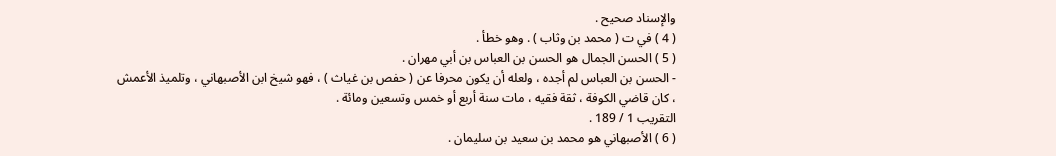والإسناد صحيح .
( 4 ) في ت ( محمد بن وثاب ) . وهو خطأ .
( 5 ) الحسن الجمال هو الحسن بن العباس بن أبي مهران .
- الحسن بن العباس لم أجده ، ولعله أن يكون محرفا عن ( حفص بن غياث ) ، فهو شيخ ابن الأصبهاني ، وتلميذ الأعمش ، كان قاضي الكوفة ، ثقة فقيه ، مات سنة أربع أو خمس وتسعين ومائة .
التقريب 1 / 189 .
( 6 ) الأصبهاني هو محمد بن سعيد بن سليمان .